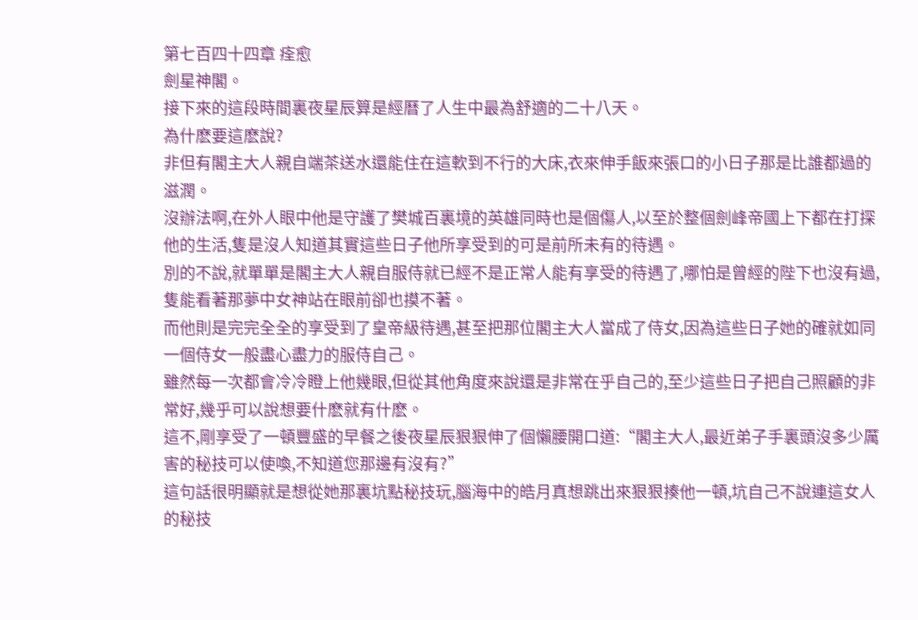第七百四十四章 痊愈
劍星神閣。
接下來的這段時間裏夜星辰算是經曆了人生中最為舒適的二十八天。
為什麽要這麽說?
非但有閣主大人親自端茶送水還能住在這軟到不行的大床,衣來伸手飯來張口的小日子那是比誰都過的滋潤。
沒辦法啊,在外人眼中他是守護了樊城百裏境的英雄同時也是個傷人,以至於整個劍峰帝國上下都在打探他的生活,隻是沒人知道其實這些日子他所享受到的可是前所未有的待遇。
別的不說,就單單是閣主大人親自服侍就已經不是正常人能有享受的待遇了,哪怕是曾經的陛下也沒有過,隻能看著那夢中女神站在眼前卻也摸不著。
而他則是完完全全的享受到了皇帝級待遇,甚至把那位閣主大人當成了侍女,因為這些日子她的確就如同一個侍女一般盡心盡力的服侍自己。
雖然每一次都會冷冷瞪上他幾眼,但從其他角度來說還是非常在乎自己的,至少這些日子把自己照顧的非常好,幾乎可以說想要什麽就有什麽。
這不,剛享受了一頓豐盛的早餐之後夜星辰狠狠伸了個懶腰開口道:“閣主大人,最近弟子手裏頭沒多少厲害的秘技可以使喚,不知道您那邊有沒有?”
這句話很明顯就是想從她那裏坑點秘技玩,腦海中的皓月真想跳出來狠狠揍他一頓,坑自己不說連這女人的秘技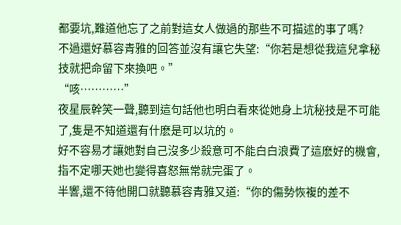都要坑,難道他忘了之前對這女人做過的那些不可描述的事了嗎?
不過還好慕容青雅的回答並沒有讓它失望:“你若是想從我這兒拿秘技就把命留下來換吧。”
“咳…………”
夜星辰幹笑一聲,聽到這句話他也明白看來從她身上坑秘技是不可能了,隻是不知道還有什麽是可以坑的。
好不容易才讓她對自己沒多少殺意可不能白白浪費了這麽好的機會,指不定哪天她也變得喜怒無常就完蛋了。
半響,還不待他開口就聽慕容青雅又道:“你的傷勢恢複的差不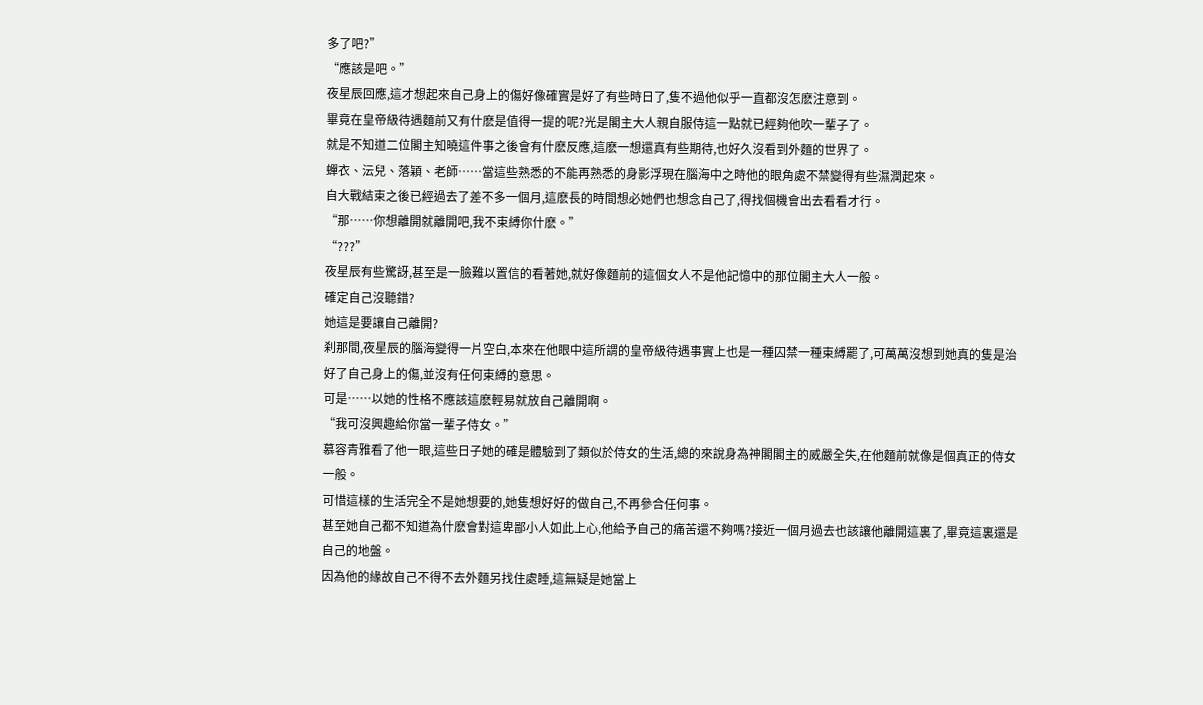多了吧?”
“應該是吧。”
夜星辰回應,這才想起來自己身上的傷好像確實是好了有些時日了,隻不過他似乎一直都沒怎麽注意到。
畢竟在皇帝級待遇麵前又有什麽是值得一提的呢?光是閣主大人親自服侍這一點就已經夠他吹一輩子了。
就是不知道二位閣主知曉這件事之後會有什麽反應,這麽一想還真有些期待,也好久沒看到外麵的世界了。
蟬衣、沄兒、落穎、老師……當這些熟悉的不能再熟悉的身影浮現在腦海中之時他的眼角處不禁變得有些濕潤起來。
自大戰結束之後已經過去了差不多一個月,這麽長的時間想必她們也想念自己了,得找個機會出去看看才行。
“那……你想離開就離開吧,我不束縛你什麽。”
“???”
夜星辰有些驚訝,甚至是一臉難以置信的看著她,就好像麵前的這個女人不是他記憶中的那位閣主大人一般。
確定自己沒聽錯?
她這是要讓自己離開?
刹那間,夜星辰的腦海變得一片空白,本來在他眼中這所謂的皇帝級待遇事實上也是一種囚禁一種束縛罷了,可萬萬沒想到她真的隻是治好了自己身上的傷,並沒有任何束縛的意思。
可是……以她的性格不應該這麽輕易就放自己離開啊。
“我可沒興趣給你當一輩子侍女。”
慕容青雅看了他一眼,這些日子她的確是體驗到了類似於侍女的生活,總的來說身為神閣閣主的威嚴全失,在他麵前就像是個真正的侍女一般。
可惜這樣的生活完全不是她想要的,她隻想好好的做自己,不再參合任何事。
甚至她自己都不知道為什麽會對這卑鄙小人如此上心,他給予自己的痛苦還不夠嗎?接近一個月過去也該讓他離開這裏了,畢竟這裏還是自己的地盤。
因為他的緣故自己不得不去外麵另找住處睡,這無疑是她當上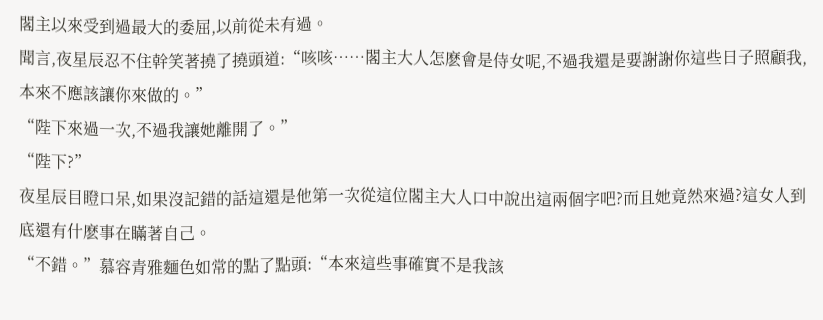閣主以來受到過最大的委屈,以前從未有過。
聞言,夜星辰忍不住幹笑著撓了撓頭道:“咳咳……閣主大人怎麽會是侍女呢,不過我還是要謝謝你這些日子照顧我,本來不應該讓你來做的。”
“陛下來過一次,不過我讓她離開了。”
“陛下?”
夜星辰目瞪口呆,如果沒記錯的話這還是他第一次從這位閣主大人口中說出這兩個字吧?而且她竟然來過?這女人到底還有什麽事在瞞著自己。
“不錯。”慕容青雅麵色如常的點了點頭:“本來這些事確實不是我該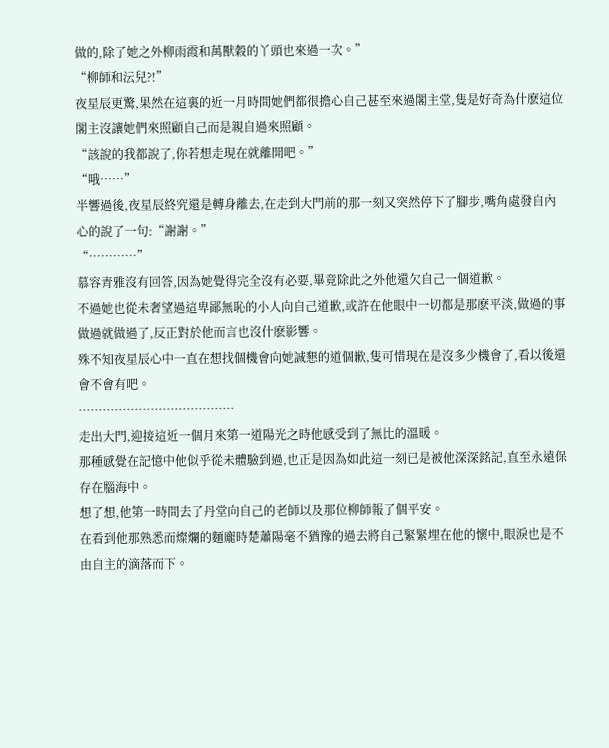做的,除了她之外柳雨霞和萬獸穀的丫頭也來過一次。”
“柳師和沄兒?!”
夜星辰更驚,果然在這裏的近一月時間她們都很擔心自己甚至來過閣主堂,隻是好奇為什麽這位閣主沒讓她們來照顧自己而是親自過來照顧。
“該說的我都說了,你若想走現在就離開吧。”
“哦……”
半響過後,夜星辰終究還是轉身離去,在走到大門前的那一刻又突然停下了腳步,嘴角處發自內心的說了一句:“謝謝。”
“…………”
慕容青雅沒有回答,因為她覺得完全沒有必要,畢竟除此之外他還欠自己一個道歉。
不過她也從未奢望過這卑鄙無恥的小人向自己道歉,或許在他眼中一切都是那麽平淡,做過的事做過就做過了,反正對於他而言也沒什麽影響。
殊不知夜星辰心中一直在想找個機會向她誠懇的道個歉,隻可惜現在是沒多少機會了,看以後還會不會有吧。
…………………………………
走出大門,迎接這近一個月來第一道陽光之時他感受到了無比的溫暖。
那種感覺在記憶中他似乎從未體驗到過,也正是因為如此這一刻已是被他深深銘記,直至永遠保存在腦海中。
想了想,他第一時間去了丹堂向自己的老師以及那位柳師報了個平安。
在看到他那熟悉而燦爛的麵龐時楚蕭陽毫不猶豫的過去將自己緊緊埋在他的懷中,眼淚也是不由自主的滴落而下。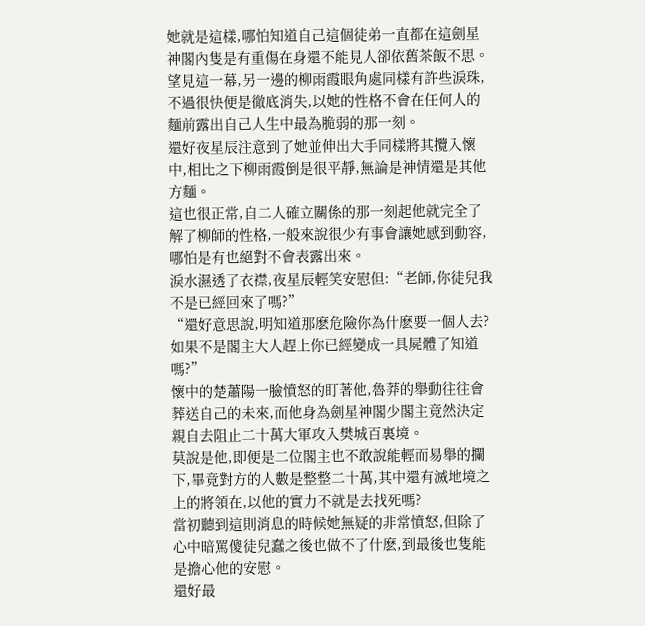她就是這樣,哪怕知道自己這個徒弟一直都在這劍星神閣內隻是有重傷在身還不能見人卻依舊茶飯不思。
望見這一幕,另一邊的柳雨霞眼角處同樣有許些淚珠,不過很快便是徹底消失,以她的性格不會在任何人的麵前露出自己人生中最為脆弱的那一刻。
還好夜星辰注意到了她並伸出大手同樣將其攬入懷中,相比之下柳雨霞倒是很平靜,無論是神情還是其他方麵。
這也很正常,自二人確立關係的那一刻起他就完全了解了柳師的性格,一般來說很少有事會讓她感到動容,哪怕是有也絕對不會表露出來。
淚水濕透了衣襟,夜星辰輕笑安慰但:“老師,你徒兒我不是已經回來了嗎?”
“還好意思說,明知道那麽危險你為什麽要一個人去?如果不是閣主大人趕上你已經變成一具屍體了知道嗎?”
懷中的楚蕭陽一臉憤怒的盯著他,魯莽的舉動往往會葬送自己的未來,而他身為劍星神閣少閣主竟然決定親自去阻止二十萬大軍攻入樊城百裏境。
莫說是他,即便是二位閣主也不敢說能輕而易舉的攔下,畢竟對方的人數是整整二十萬,其中還有滅地境之上的將領在,以他的實力不就是去找死嗎?
當初聽到這則消息的時候她無疑的非常憤怒,但除了心中暗罵傻徒兒蠢之後也做不了什麽,到最後也隻能是擔心他的安慰。
還好最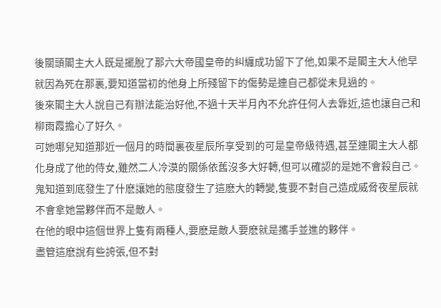後關頭閣主大人既是擺脫了那六大帝國皇帝的糾纏成功留下了他,如果不是閣主大人他早就因為死在那裏,要知道當初的他身上所殘留下的傷勢是連自己都從未見過的。
後來閣主大人說自己有辦法能治好他,不過十天半月內不允許任何人去靠近,這也讓自己和柳雨霞擔心了好久。
可她哪兒知道那近一個月的時間裏夜星辰所享受到的可是皇帝級待遇,甚至連閣主大人都化身成了他的侍女,雖然二人冷漠的關係依舊沒多大好轉,但可以確認的是她不會殺自己。
鬼知道到底發生了什麽讓她的態度發生了這麽大的轉變,隻要不對自己造成威脅夜星辰就不會拿她當夥伴而不是敵人。
在他的眼中這個世界上隻有兩種人,要麽是敵人要麽就是攜手並進的夥伴。
盡管這麽說有些誇張,但不對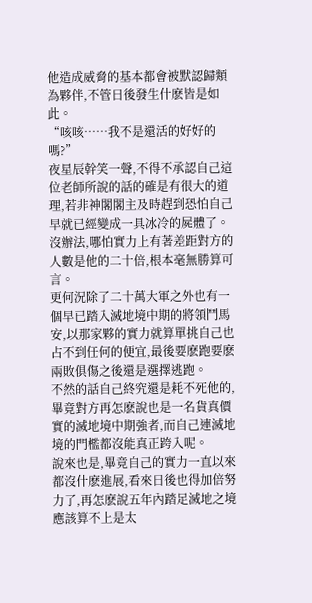他造成威脅的基本都會被默認歸類為夥伴,不管日後發生什麽皆是如此。
“咳咳……我不是還活的好好的嗎?”
夜星辰幹笑一聲,不得不承認自己這位老師所說的話的確是有很大的道理,若非神閣閣主及時趕到恐怕自己早就已經變成一具冰冷的屍體了。
沒辦法,哪怕實力上有著差距對方的人數是他的二十倍,根本毫無勝算可言。
更何況除了二十萬大軍之外也有一個早已踏入滅地境中期的將領鬥馬安,以那家夥的實力就算單挑自己也占不到任何的便宜,最後要麽跑要麽兩敗俱傷之後還是選擇逃跑。
不然的話自己終究還是耗不死他的,畢竟對方再怎麽說也是一名貨真價實的滅地境中期強者,而自己連滅地境的門檻都沒能真正跨入呢。
說來也是,畢竟自己的實力一直以來都沒什麽進展,看來日後也得加倍努力了,再怎麽說五年內踏足滅地之境應該算不上是太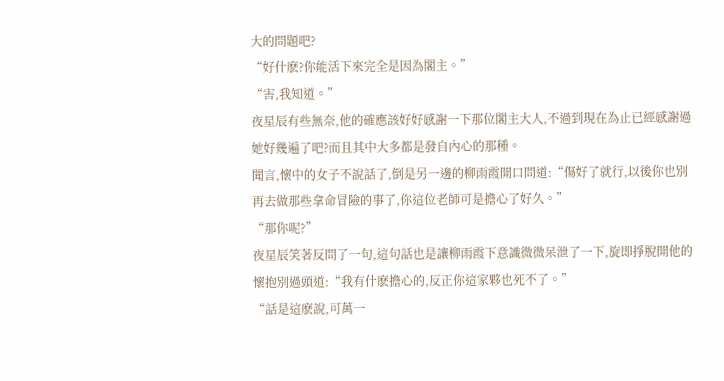大的問題吧?
“好什麽?你能活下來完全是因為閣主。”
“害,我知道。”
夜星辰有些無奈,他的確應該好好感謝一下那位閣主大人,不過到現在為止已經感謝過她好幾遍了吧?而且其中大多都是發自內心的那種。
聞言,懷中的女子不說話了,倒是另一邊的柳雨霞開口問道:“傷好了就行,以後你也別再去做那些拿命冒險的事了,你這位老師可是擔心了好久。”
“那你呢?”
夜星辰笑著反問了一句,這句話也是讓柳雨霞下意識微微呆泄了一下,旋即掙脫開他的懷抱別過頭道:“我有什麽擔心的,反正你這家夥也死不了。”
“話是這麽說,可萬一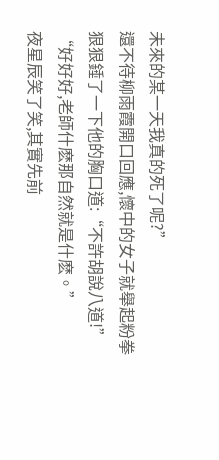未來的某一天我真的死了呢?”
還不待柳雨霞開口回應,懷中的女子就舉起粉拳狠狠錘了一下他的胸口道:“不許胡說八道!”
“好好好,老師什麽那自然就是什麽。”
夜星辰笑了笑,其實先前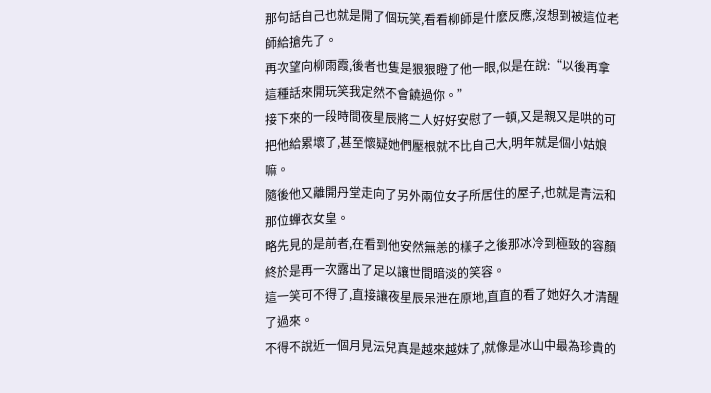那句話自己也就是開了個玩笑,看看柳師是什麽反應,沒想到被這位老師給搶先了。
再次望向柳雨霞,後者也隻是狠狠瞪了他一眼,似是在說:“以後再拿這種話來開玩笑我定然不會饒過你。”
接下來的一段時間夜星辰將二人好好安慰了一頓,又是親又是哄的可把他給累壞了,甚至懷疑她們壓根就不比自己大,明年就是個小姑娘嘛。
隨後他又離開丹堂走向了另外兩位女子所居住的屋子,也就是青沄和那位蟬衣女皇。
略先見的是前者,在看到他安然無恙的樣子之後那冰冷到極致的容顏終於是再一次露出了足以讓世間暗淡的笑容。
這一笑可不得了,直接讓夜星辰呆泄在原地,直直的看了她好久才清醒了過來。
不得不說近一個月見沄兒真是越來越妹了,就像是冰山中最為珍貴的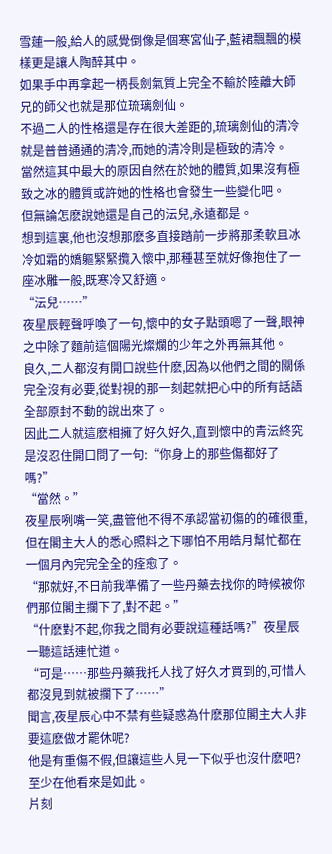雪蓮一般,給人的感覺倒像是個寒宮仙子,藍裙飄飄的模樣更是讓人陶醉其中。
如果手中再拿起一柄長劍氣質上完全不輸於陸離大師兄的師父也就是那位琉璃劍仙。
不過二人的性格還是存在很大差距的,琉璃劍仙的清冷就是普普通通的清冷,而她的清冷則是極致的清冷。
當然這其中最大的原因自然在於她的體質,如果沒有極致之冰的體質或許她的性格也會發生一些變化吧。
但無論怎麽說她還是自己的沄兒,永遠都是。
想到這裏,他也沒想那麽多直接踏前一步將那柔軟且冰冷如霜的嬌軀緊緊攬入懷中,那種甚至就好像抱住了一座冰雕一般,既寒冷又舒適。
“沄兒……”
夜星辰輕聲呼喚了一句,懷中的女子點頭嗯了一聲,眼神之中除了麵前這個陽光燦爛的少年之外再無其他。
良久,二人都沒有開口說些什麽,因為以他們之間的關係完全沒有必要,從對視的那一刻起就把心中的所有話語全部原封不動的說出來了。
因此二人就這麽相擁了好久好久,直到懷中的青沄終究是沒忍住開口問了一句:“你身上的那些傷都好了嗎?”
“當然。”
夜星辰咧嘴一笑,盡管他不得不承認當初傷的的確很重,但在閣主大人的悉心照料之下哪怕不用皓月幫忙都在一個月內完完全全的痊愈了。
“那就好,不日前我準備了一些丹藥去找你的時候被你們那位閣主攔下了,對不起。”
“什麽對不起,你我之間有必要說這種話嗎?”夜星辰一聽這話連忙道。
“可是……那些丹藥我托人找了好久才買到的,可惜人都沒見到就被攔下了……”
聞言,夜星辰心中不禁有些疑惑為什麽那位閣主大人非要這麽做才罷休呢?
他是有重傷不假,但讓這些人見一下似乎也沒什麽吧?至少在他看來是如此。
片刻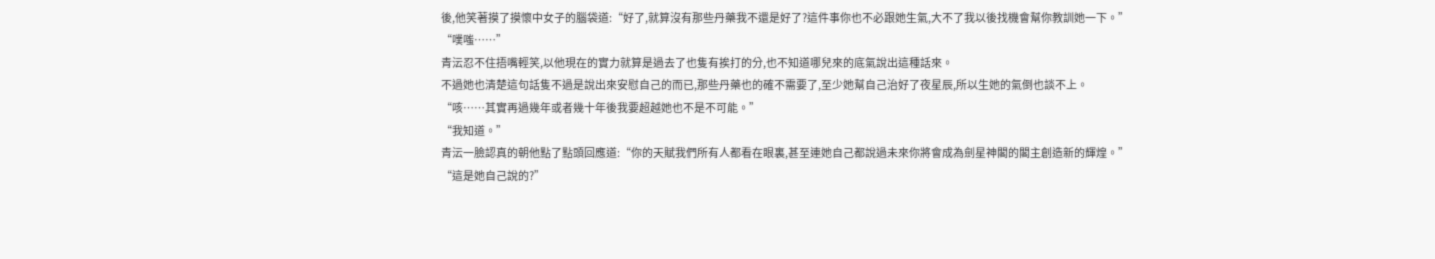後,他笑著摸了摸懷中女子的腦袋道:“好了,就算沒有那些丹藥我不還是好了?這件事你也不必跟她生氣,大不了我以後找機會幫你教訓她一下。”
“噗嗤……”
青沄忍不住捂嘴輕笑,以他現在的實力就算是過去了也隻有挨打的分,也不知道哪兒來的底氣說出這種話來。
不過她也清楚這句話隻不過是說出來安慰自己的而已,那些丹藥也的確不需要了,至少她幫自己治好了夜星辰,所以生她的氣倒也談不上。
“咳……其實再過幾年或者幾十年後我要超越她也不是不可能。”
“我知道。”
青沄一臉認真的朝他點了點頭回應道:“你的天賦我們所有人都看在眼裏,甚至連她自己都說過未來你將會成為劍星神閣的閣主創造新的輝煌。”
“這是她自己說的?”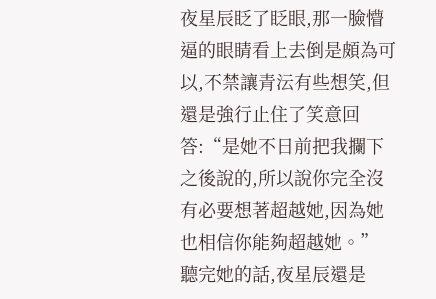夜星辰眨了眨眼,那一臉懵逼的眼睛看上去倒是頗為可以,不禁讓青沄有些想笑,但還是強行止住了笑意回答:“是她不日前把我攔下之後說的,所以說你完全沒有必要想著超越她,因為她也相信你能夠超越她。”
聽完她的話,夜星辰還是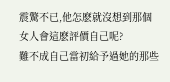震驚不已,他怎麽就沒想到那個女人會這麽評價自己呢?
難不成自己當初給予過她的那些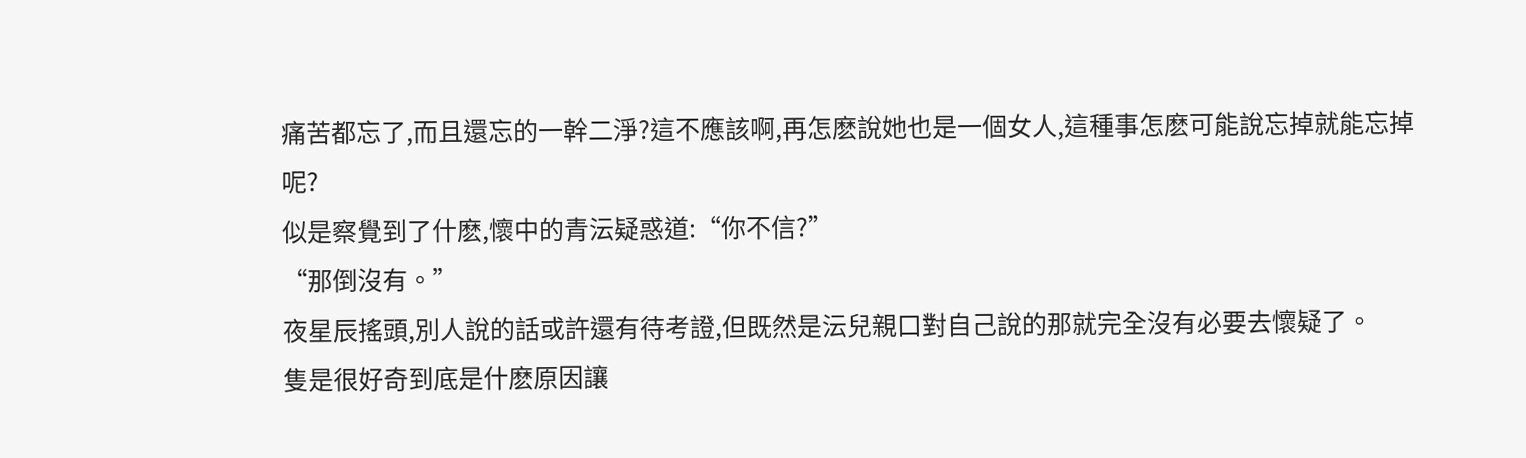痛苦都忘了,而且還忘的一幹二淨?這不應該啊,再怎麽說她也是一個女人,這種事怎麽可能說忘掉就能忘掉呢?
似是察覺到了什麽,懷中的青沄疑惑道:“你不信?”
“那倒沒有。”
夜星辰搖頭,別人說的話或許還有待考證,但既然是沄兒親口對自己說的那就完全沒有必要去懷疑了。
隻是很好奇到底是什麽原因讓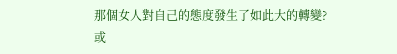那個女人對自己的態度發生了如此大的轉變?
或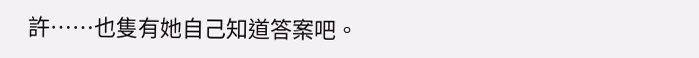許……也隻有她自己知道答案吧。